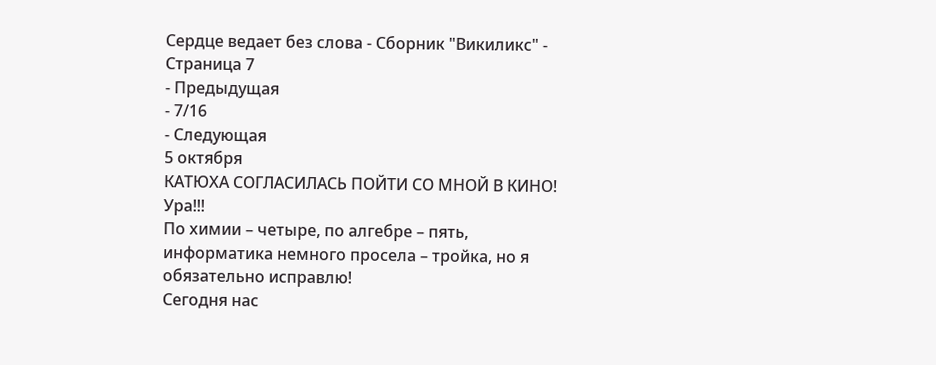Сердце ведает без слова - Сборник "Викиликс" - Страница 7
- Предыдущая
- 7/16
- Следующая
5 октября
КАТЮХА СОГЛАСИЛАСЬ ПОЙТИ СО МНОЙ В КИНО! Ура!!!
По химии – четыре, по алгебре – пять, информатика немного просела – тройка, но я обязательно исправлю!
Сегодня нас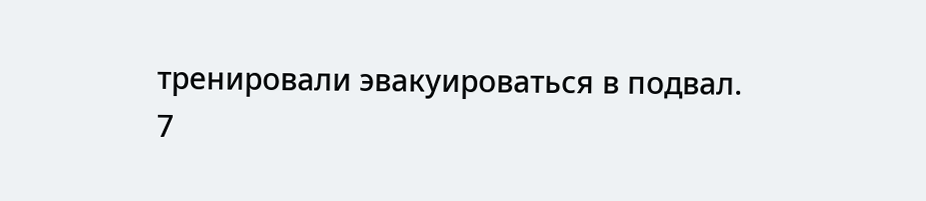тренировали эвакуироваться в подвал.
7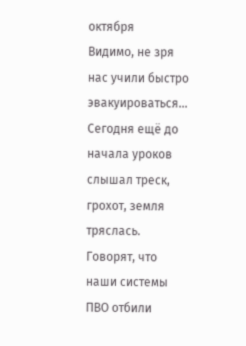октября
Видимо, не зря нас учили быстро эвакуироваться… Сегодня ещё до начала уроков слышал треск, грохот, земля тряслась. Говорят, что наши системы ПВО отбили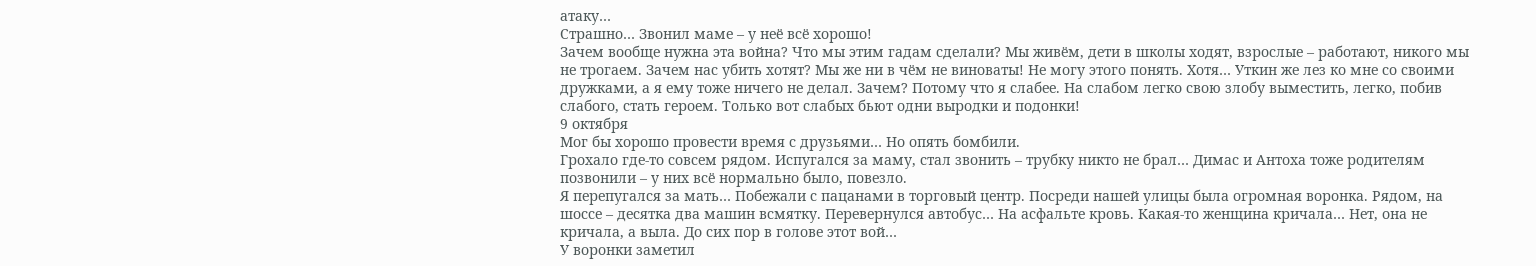атаку…
Страшно… Звонил маме – у неё всё хорошо!
Зачем вообще нужна эта война? Что мы этим гадам сделали? Мы живём, дети в школы ходят, взрослые – работают, никого мы не трогаем. Зачем нас убить хотят? Мы же ни в чём не виноваты! Не могу этого понять. Хотя… Уткин же лез ко мне со своими дружками, а я ему тоже ничего не делал. Зачем? Потому что я слабее. На слабом легко свою злобу выместить, легко, побив слабого, стать героем. Только вот слабых бьют одни выродки и подонки!
9 октября
Мог бы хорошо провести время с друзьями… Но опять бомбили.
Грохало где-то совсем рядом. Испугался за маму, стал звонить – трубку никто не брал… Димас и Антоха тоже родителям позвонили – у них всё нормально было, повезло.
Я перепугался за мать… Побежали с пацанами в торговый центр. Посреди нашей улицы была огромная воронка. Рядом, на шоссе – десятка два машин всмятку. Перевернулся автобус… На асфальте кровь. Какая-то женщина кричала… Нет, она не кричала, а выла. До сих пор в голове этот вой…
У воронки заметил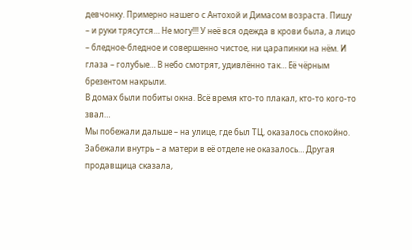девчонку. Примерно нашего с Антохой и Димасом возраста. Пишу – и руки трясутся… Не могу!!! У неё вся одежда в крови была, а лицо – бледное-бледное и совершенно чистое, ни царапинки на нём. И глаза – голубые… В небо смотрят, удивлённо так… Её чёрным брезентом накрыли.
В домах были побиты окна. Всё время кто-то плакал, кто-то кого-то звал…
Мы побежали дальше – на улице, где был ТЦ, оказалось спокойно. Забежали внутрь – а матери в её отделе не оказалось… Другая продавщица сказала,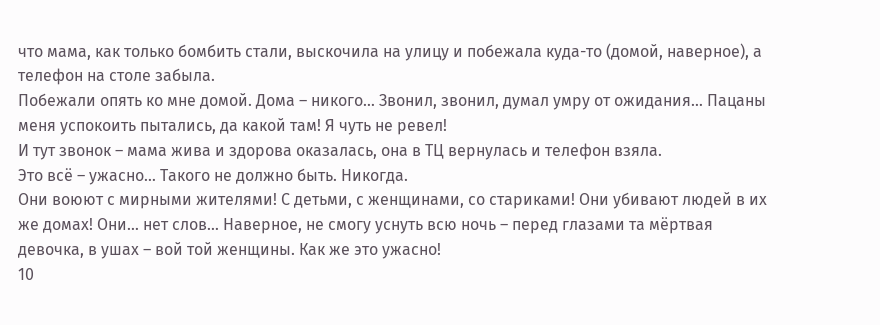что мама, как только бомбить стали, выскочила на улицу и побежала куда-то (домой, наверное), а телефон на столе забыла.
Побежали опять ко мне домой. Дома – никого… Звонил, звонил, думал умру от ожидания… Пацаны меня успокоить пытались, да какой там! Я чуть не ревел!
И тут звонок – мама жива и здорова оказалась, она в ТЦ вернулась и телефон взяла.
Это всё – ужасно… Такого не должно быть. Никогда.
Они воюют с мирными жителями! С детьми, с женщинами, со стариками! Они убивают людей в их же домах! Они… нет слов… Наверное, не смогу уснуть всю ночь – перед глазами та мёртвая девочка, в ушах – вой той женщины. Как же это ужасно!
10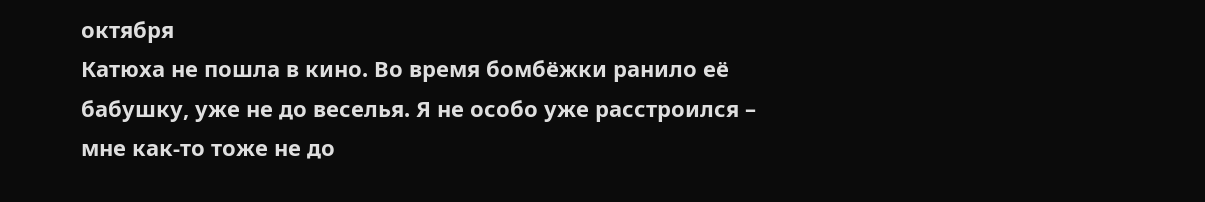октября
Катюха не пошла в кино. Во время бомбёжки ранило её бабушку, уже не до веселья. Я не особо уже расстроился – мне как-то тоже не до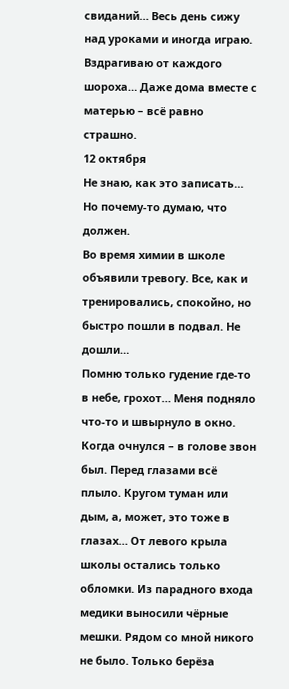свиданий… Весь день сижу над уроками и иногда играю. Вздрагиваю от каждого шороха… Даже дома вместе с матерью – всё равно страшно.
12 октября
Не знаю, как это записать… Но почему-то думаю, что должен.
Во время химии в школе объявили тревогу. Все, как и тренировались, спокойно, но быстро пошли в подвал. Не дошли…
Помню только гудение где-то в небе, грохот… Меня подняло что-то и швырнуло в окно. Когда очнулся – в голове звон был. Перед глазами всё плыло. Кругом туман или дым, а, может, это тоже в глазах… От левого крыла школы остались только обломки. Из парадного входа медики выносили чёрные мешки. Рядом со мной никого не было. Только берёза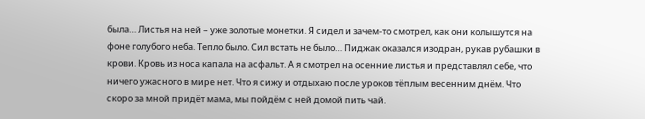была… Листья на ней – уже золотые монетки. Я сидел и зачем-то смотрел, как они колышутся на фоне голубого неба. Тепло было. Сил встать не было… Пиджак оказался изодран, рукав рубашки в крови. Кровь из носа капала на асфальт. А я смотрел на осенние листья и представлял себе, что ничего ужасного в мире нет. Что я сижу и отдыхаю после уроков тёплым весенним днём. Что скоро за мной придёт мама, мы пойдём с ней домой пить чай.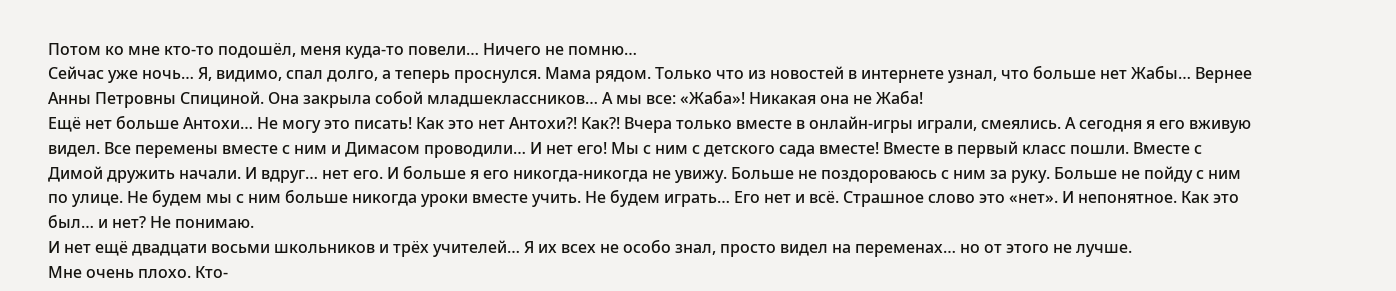Потом ко мне кто-то подошёл, меня куда-то повели… Ничего не помню…
Сейчас уже ночь… Я, видимо, спал долго, а теперь проснулся. Мама рядом. Только что из новостей в интернете узнал, что больше нет Жабы… Вернее Анны Петровны Спициной. Она закрыла собой младшеклассников… А мы все: «Жаба»! Никакая она не Жаба!
Ещё нет больше Антохи… Не могу это писать! Как это нет Антохи?! Как?! Вчера только вместе в онлайн-игры играли, смеялись. А сегодня я его вживую видел. Все перемены вместе с ним и Димасом проводили… И нет его! Мы с ним с детского сада вместе! Вместе в первый класс пошли. Вместе с Димой дружить начали. И вдруг… нет его. И больше я его никогда-никогда не увижу. Больше не поздороваюсь с ним за руку. Больше не пойду с ним по улице. Не будем мы с ним больше никогда уроки вместе учить. Не будем играть… Его нет и всё. Страшное слово это «нет». И непонятное. Как это был… и нет? Не понимаю.
И нет ещё двадцати восьми школьников и трёх учителей… Я их всех не особо знал, просто видел на переменах… но от этого не лучше.
Мне очень плохо. Кто-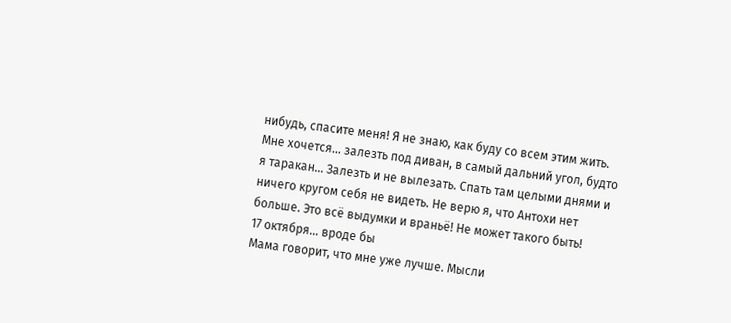нибудь, спасите меня! Я не знаю, как буду со всем этим жить. Мне хочется… залезть под диван, в самый дальний угол, будто я таракан… Залезть и не вылезать. Спать там целыми днями и ничего кругом себя не видеть. Не верю я, что Антохи нет больше. Это всё выдумки и враньё! Не может такого быть!
17 октября… вроде бы
Мама говорит, что мне уже лучше. Мысли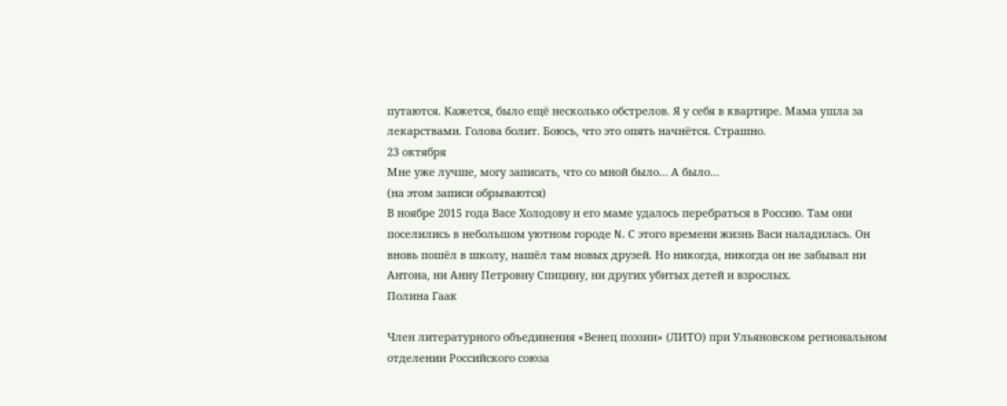путаются. Кажется, было ещё несколько обстрелов. Я у себя в квартире. Мама ушла за лекарствами. Голова болит. Боюсь, что это опять начнётся. Страшно.
23 октября
Мне уже лучше, могу записать, что со мной было… А было…
(на этом записи обрываются)
В ноябре 2015 года Васе Холодову и его маме удалось перебраться в Россию. Там они поселились в небольшом уютном городе N. С этого времени жизнь Васи наладилась. Он вновь пошёл в школу, нашёл там новых друзей. Но никогда, никогда он не забывал ни Антона, ни Анну Петровну Спицину, ни других убитых детей и взрослых.
Полина Гаак

Член литературного объединения «Венец поэзии» (ЛИТО) при Ульяновском региональном отделении Российского союза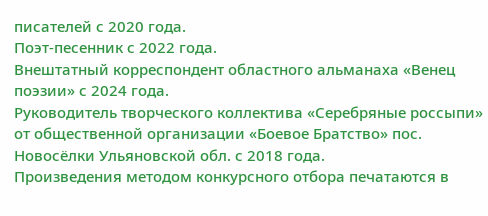писателей с 2020 года.
Поэт-песенник с 2022 года.
Внештатный корреспондент областного альманаха «Венец поэзии» с 2024 года.
Руководитель творческого коллектива «Серебряные россыпи» от общественной организации «Боевое Братство» пос. Новосёлки Ульяновской обл. с 2018 года.
Произведения методом конкурсного отбора печатаются в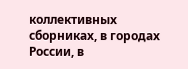коллективных сборниках, в городах России, в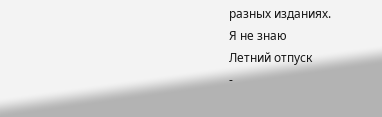разных изданиях.
Я не знаю
Летний отпуск
-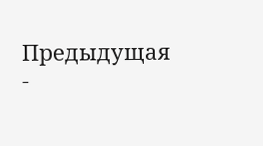Предыдущая
-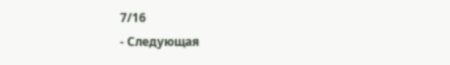7/16
- Следующая